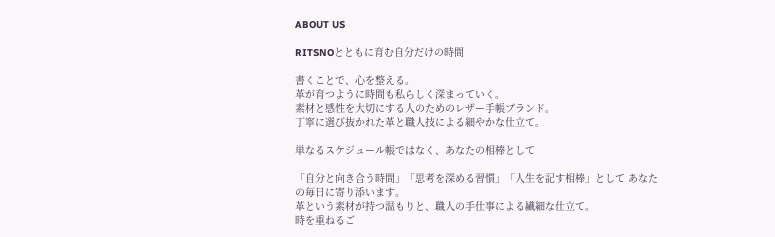ABOUT US

RITSNOとともに育む自分だけの時間

書くことで、心を整える。
革が育つように時間も私らしく深まっていく。
素材と感性を大切にする人のためのレザー手帳ブランド。
丁寧に選び抜かれた革と職人技による細やかな仕立て。

単なるスケジュール帳ではなく、あなたの相棒として

「自分と向き合う時間」「思考を深める習慣」「人生を記す相棒」として あなたの毎日に寄り添います。
革という素材が持つ温もりと、職人の手仕事による繊細な仕立て。
時を重ねるご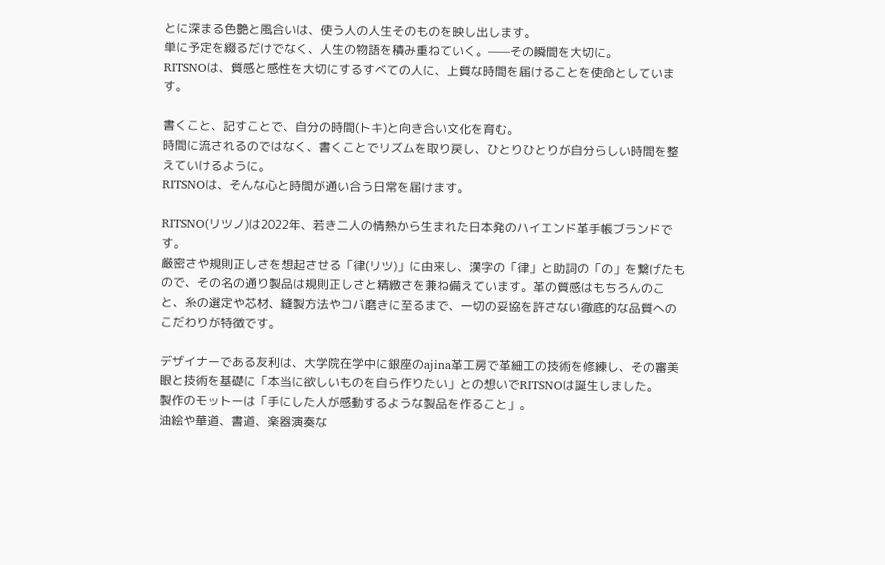とに深まる色艶と風合いは、使う人の人生そのものを映し出します。
単に予定を綴るだけでなく、人生の物語を積み重ねていく。——その瞬間を大切に。
RITSNOは、質感と感性を大切にするすべての人に、上質な時間を届けることを使命としています。

書くこと、記すことで、自分の時間(トキ)と向き合い文化を育む。
時間に流されるのではなく、書くことでリズムを取り戻し、ひとりひとりが自分らしい時間を整えていけるように。
RITSNOは、そんな心と時間が通い合う日常を届けます。

RITSNO(リツノ)は2022年、若き二人の情熱から生まれた日本発のハイエンド革手帳ブランドです。
厳密さや規則正しさを想起させる「律(リツ)」に由来し、漢字の「律」と助詞の「の」を繋げたもので、その名の通り製品は規則正しさと精緻さを兼ね備えています。革の質感はもちろんのこと、糸の選定や芯材、縫製方法やコバ磨きに至るまで、一切の妥協を許さない徹底的な品質へのこだわりが特徴です。

デザイナーである友利は、大学院在学中に銀座のajina革工房で革細工の技術を修練し、その審美眼と技術を基礎に「本当に欲しいものを自ら作りたい」との想いでRITSNOは誕生しました。
製作のモットーは「手にした人が感動するような製品を作ること」。
油絵や華道、書道、楽器演奏な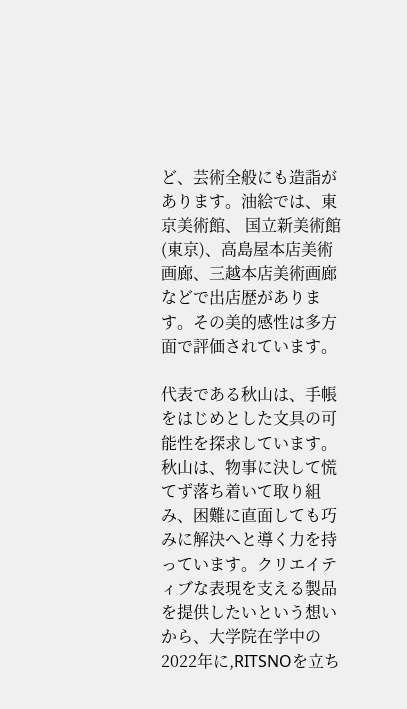ど、芸術全般にも造詣があります。油絵では、東京美術館、 国立新美術館(東京)、高島屋本店美術画廊、三越本店美術画廊などで出店歴があります。その美的感性は多方面で評価されています。

代表である秋山は、手帳をはじめとした文具の可能性を探求しています。秋山は、物事に決して慌てず落ち着いて取り組み、困難に直面しても巧みに解決へと導く力を持っています。クリエイティブな表現を支える製品を提供したいという想いから、大学院在学中の2022年に,RITSNOを立ち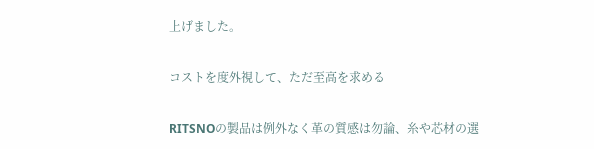上げました。

コストを度外視して、ただ至高を求める

RITSNOの製品は例外なく革の質感は勿論、糸や芯材の選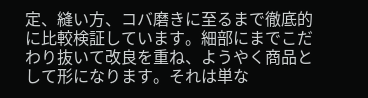定、縫い方、コバ磨きに至るまで徹底的に比較検証しています。細部にまでこだわり抜いて改良を重ね、ようやく商品として形になります。それは単な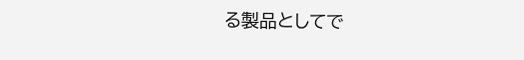る製品としてで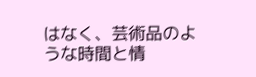はなく、芸術品のような時間と情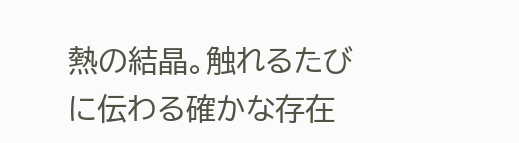熱の結晶。触れるたびに伝わる確かな存在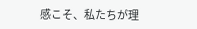感こそ、私たちが理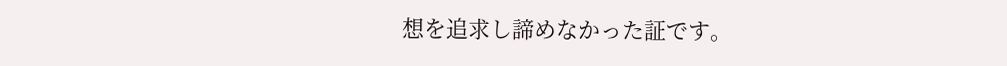想を追求し諦めなかった証です。